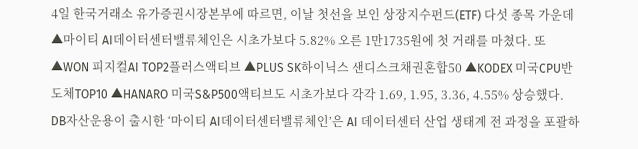4일 한국거래소 유가증권시장본부에 따르면, 이날 첫선을 보인 상장지수펀드(ETF) 다섯 종목 가운데 ▲마이티 AI데이터센터밸류체인은 시초가보다 5.82% 오른 1만1735원에 첫 거래를 마쳤다. 또 ▲WON 피지컬AI TOP2플러스액티브 ▲PLUS SK하이닉스 샌디스크채권혼합50 ▲KODEX 미국CPU반도체TOP10 ▲HANARO 미국S&P500액티브도 시초가보다 각각 1.69, 1.95, 3.36, 4.55% 상승했다.
DB자산운용이 출시한 ‘마이티 AI데이터센터밸류체인’은 AI 데이터센터 산업 생태계 전 과정을 포괄하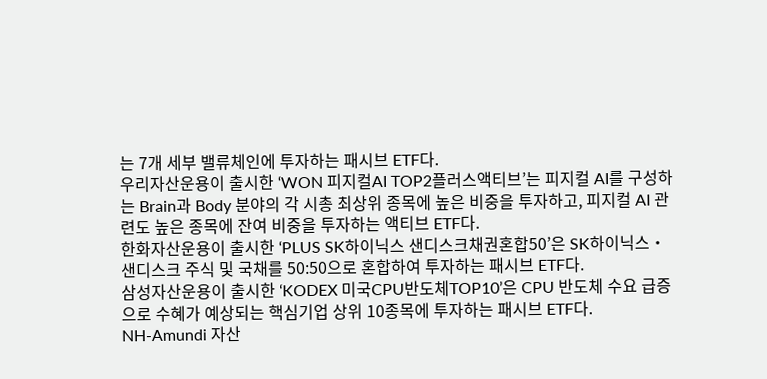는 7개 세부 밸류체인에 투자하는 패시브 ETF다.
우리자산운용이 출시한 ‘WON 피지컬AI TOP2플러스액티브’는 피지컬 AI를 구성하는 Brain과 Body 분야의 각 시총 최상위 종목에 높은 비중을 투자하고, 피지컬 AI 관련도 높은 종목에 잔여 비중을 투자하는 액티브 ETF다.
한화자산운용이 출시한 ‘PLUS SK하이닉스 샌디스크채권혼합50’은 SK하이닉스‧샌디스크 주식 및 국채를 50:50으로 혼합하여 투자하는 패시브 ETF다.
삼성자산운용이 출시한 ‘KODEX 미국CPU반도체TOP10’은 CPU 반도체 수요 급증으로 수혜가 예상되는 핵심기업 상위 10종목에 투자하는 패시브 ETF다.
NH-Amundi 자산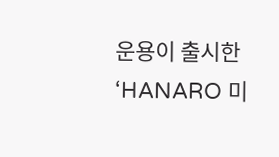운용이 출시한 ‘HANARO 미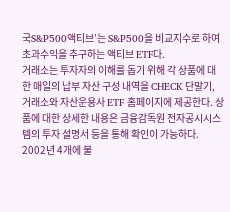국S&P500액티브’는 S&P500을 비교지수로 하여 초과수익을 추구하는 액티브 ETF다.
거래소는 투자자의 이해를 돕기 위해 각 상품에 대한 매일의 납부 자산 구성 내역을 CHECK 단말기, 거래소와 자산운용사 ETF 홈페이지에 제공한다. 상품에 대한 상세한 내용은 금융감독원 전자공시시스템의 투자 설명서 등을 통해 확인이 가능하다. 2002년 4개에 불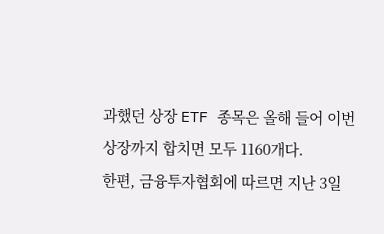과했던 상장 ETF 종목은 올해 들어 이번 상장까지 합치면 모두 1160개다.
한편, 금융투자협회에 따르면 지난 3일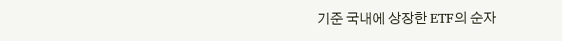기준 국내에 상장한 ETF의 순자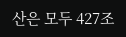산은 모두 427조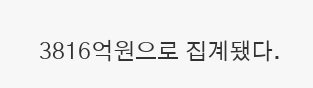3816억원으로 집계됐다.